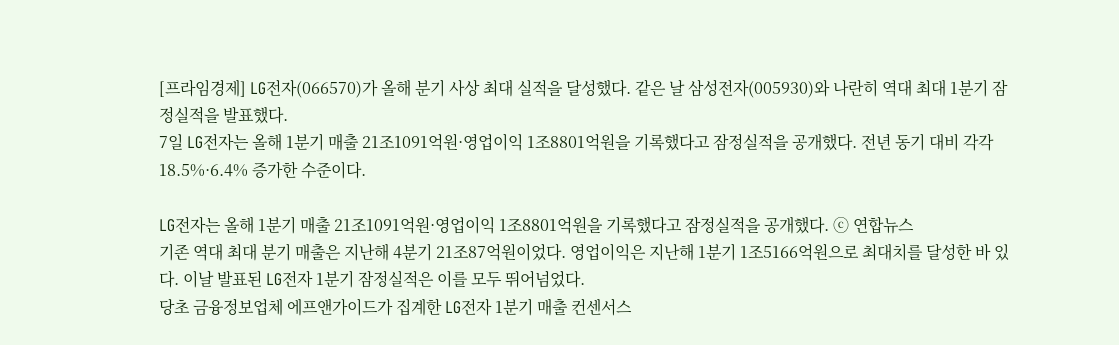[프라임경제] LG전자(066570)가 올해 분기 사상 최대 실적을 달성했다. 같은 날 삼성전자(005930)와 나란히 역대 최대 1분기 잠정실적을 발표했다.
7일 LG전자는 올해 1분기 매출 21조1091억원·영업이익 1조8801억원을 기록했다고 잠정실적을 공개했다. 전년 동기 대비 각각 18.5%·6.4% 증가한 수준이다.

LG전자는 올해 1분기 매출 21조1091억원·영업이익 1조8801억원을 기록했다고 잠정실적을 공개했다. ⓒ 연합뉴스
기존 역대 최대 분기 매출은 지난해 4분기 21조87억원이었다. 영업이익은 지난해 1분기 1조5166억원으로 최대치를 달성한 바 있다. 이날 발표된 LG전자 1분기 잠정실적은 이를 모두 뛰어넘었다.
당초 금융정보업체 에프앤가이드가 집계한 LG전자 1분기 매출 컨센서스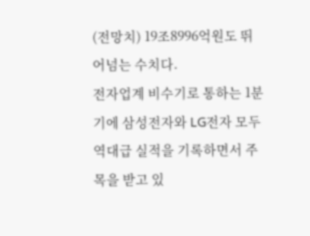(전망치) 19조8996억원도 뛰어넘는 수치다.
전자업계 비수기로 통하는 1분기에 삼성전자와 LG전자 모두 역대급 실적을 기록하면서 주목을 받고 있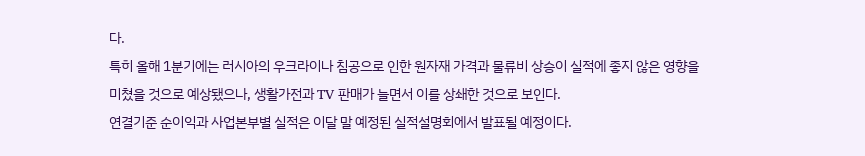다.
특히 올해 1분기에는 러시아의 우크라이나 침공으로 인한 원자재 가격과 물류비 상승이 실적에 좋지 않은 영향을 미쳤을 것으로 예상됐으나, 생활가전과 TV 판매가 늘면서 이를 상쇄한 것으로 보인다.
연결기준 순이익과 사업본부별 실적은 이달 말 예정된 실적설명회에서 발표될 예정이다.